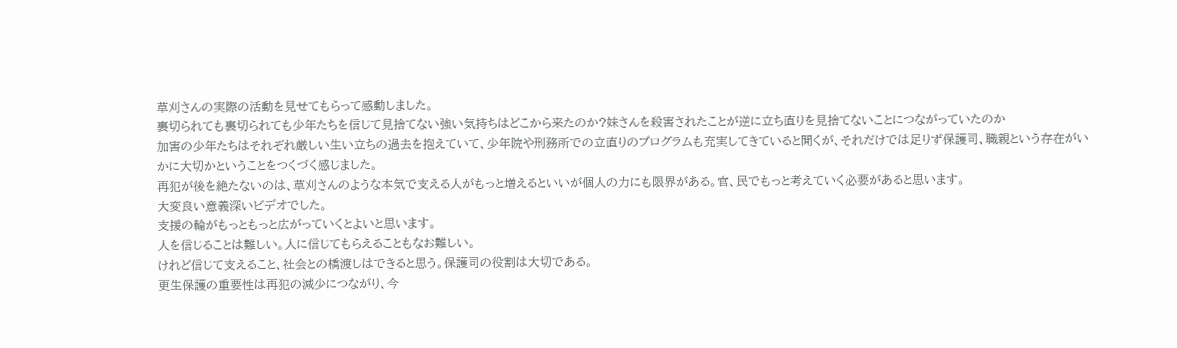草刈さんの実際の活動を見せてもらって感動しました。
裏切られても裏切られても少年たちを信じて見捨てない強い気持ちはどこから来たのか?妹さんを殺害されたことが逆に立ち直りを見捨てないことにつながっていたのか
加害の少年たちはそれぞれ厳しい生い立ちの過去を抱えていて、少年院や刑務所での立直りのプログラムも充実してきていると聞くが、それだけでは足りず保護司、職親という存在がいかに大切かということをつくづく感じました。
再犯が後を絶たないのは、草刈さんのような本気で支える人がもっと増えるといいが個人の力にも限界がある。官、民でもっと考えていく必要があると思います。
大変良い意義深いビデオでした。
支援の輪がもっともっと広がっていくとよいと思います。
人を信じることは難しい。人に信じてもらえることもなお難しい。
けれど信じて支えること、社会との橋渡しはできると思う。保護司の役割は大切である。
更生保護の重要性は再犯の減少につながり、今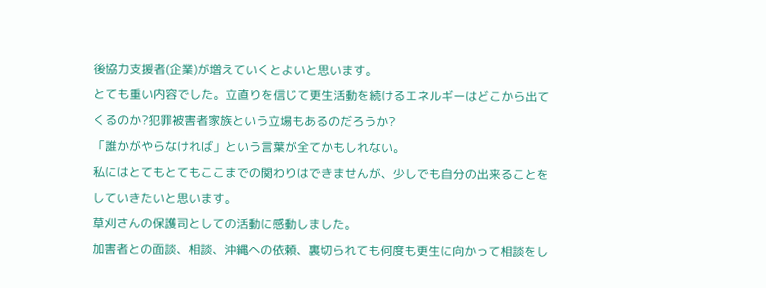後協力支援者(企業)が増えていくとよいと思います。
とても重い内容でした。立直りを信じて更生活動を続けるエネルギーはどこから出てくるのか?犯罪被害者家族という立場もあるのだろうか?
「誰かがやらなければ」という言葉が全てかもしれない。
私にはとてもとてもここまでの関わりはできませんが、少しでも自分の出来ることをしていきたいと思います。
草刈さんの保護司としての活動に感動しました。
加害者との面談、相談、沖縄への依頼、裏切られても何度も更生に向かって相談をし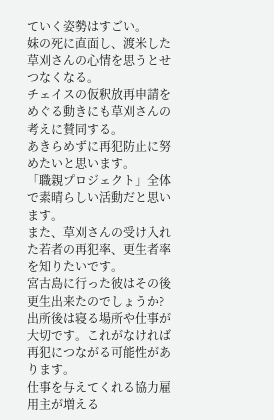ていく姿勢はすごい。
妹の死に直面し、渡米した草刈さんの心情を思うとせつなくなる。
チェイスの仮釈放再申請をめぐる動きにも草刈さんの考えに賛同する。
あきらめずに再犯防止に努めたいと思います。
「職親プロジェクト」全体で素晴らしい活動だと思います。
また、草刈さんの受け入れた若者の再犯率、更生者率を知りたいです。
宮古島に行った彼はその後更生出来たのでしょうか?
出所後は寝る場所や仕事が大切です。これがなければ再犯につながる可能性があります。
仕事を与えてくれる協力雇用主が増える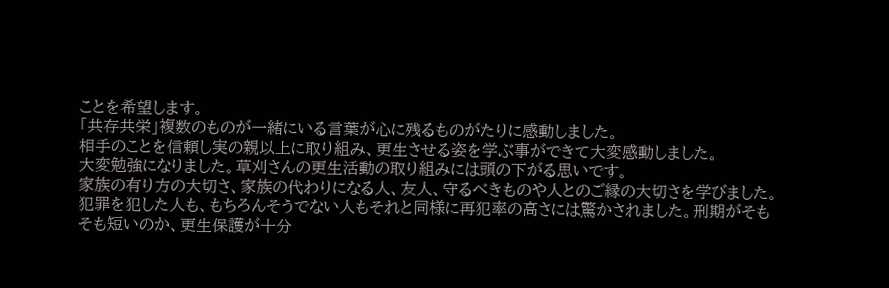ことを希望します。
「共存共栄」複数のものが一緒にいる言葉が心に残るものがたりに感動しました。
相手のことを信頼し実の親以上に取り組み、更生させる姿を学ぶ事ができて大変感動しました。
大変勉強になりました。草刈さんの更生活動の取り組みには頭の下がる思いです。
家族の有り方の大切さ、家族の代わりになる人、友人、守るべきものや人とのご縁の大切さを学びました。犯罪を犯した人も、もちろんそうでない人もそれと同様に再犯率の高さには驚かされました。刑期がそもそも短いのか、更生保護が十分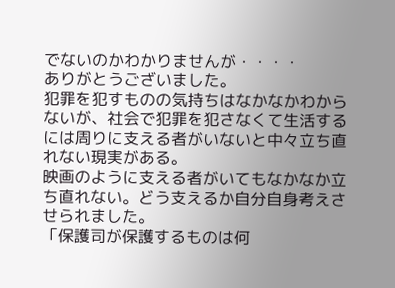でないのかわかりませんが・・・・
ありがとうございました。
犯罪を犯すものの気持ちはなかなかわからないが、社会で犯罪を犯さなくて生活するには周りに支える者がいないと中々立ち直れない現実がある。
映画のように支える者がいてもなかなか立ち直れない。どう支えるか自分自身考えさせられました。
「保護司が保護するものは何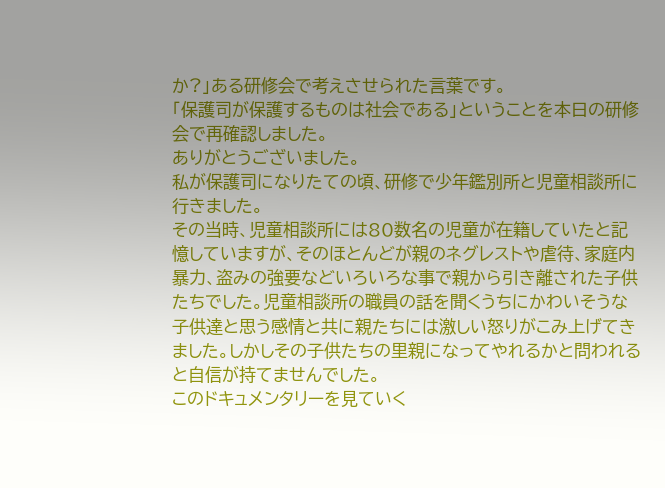か?」ある研修会で考えさせられた言葉です。
「保護司が保護するものは社会である」ということを本日の研修会で再確認しました。
ありがとうございました。
私が保護司になりたての頃、研修で少年鑑別所と児童相談所に行きました。
その当時、児童相談所には80数名の児童が在籍していたと記憶していますが、そのほとんどが親のネグレストや虐待、家庭内暴力、盗みの強要などいろいろな事で親から引き離された子供たちでした。児童相談所の職員の話を聞くうちにかわいそうな子供達と思う感情と共に親たちには激しい怒りがこみ上げてきました。しかしその子供たちの里親になってやれるかと問われると自信が持てませんでした。
このドキュメンタリーを見ていく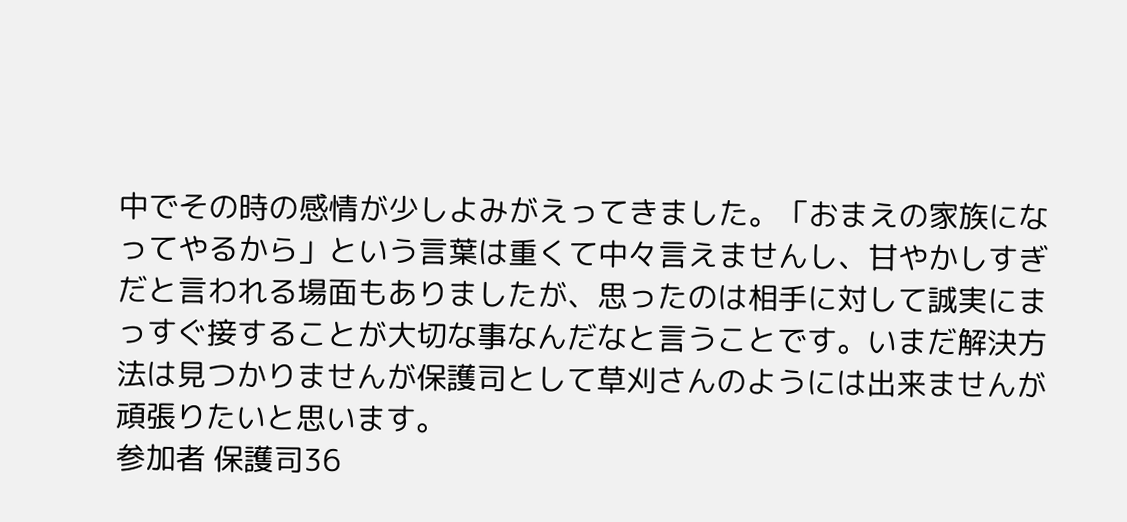中でその時の感情が少しよみがえってきました。「おまえの家族になってやるから」という言葉は重くて中々言えませんし、甘やかしすぎだと言われる場面もありましたが、思ったのは相手に対して誠実にまっすぐ接することが大切な事なんだなと言うことです。いまだ解決方法は見つかりませんが保護司として草刈さんのようには出来ませんが頑張りたいと思います。
参加者 保護司36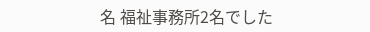名 福祉事務所2名でした